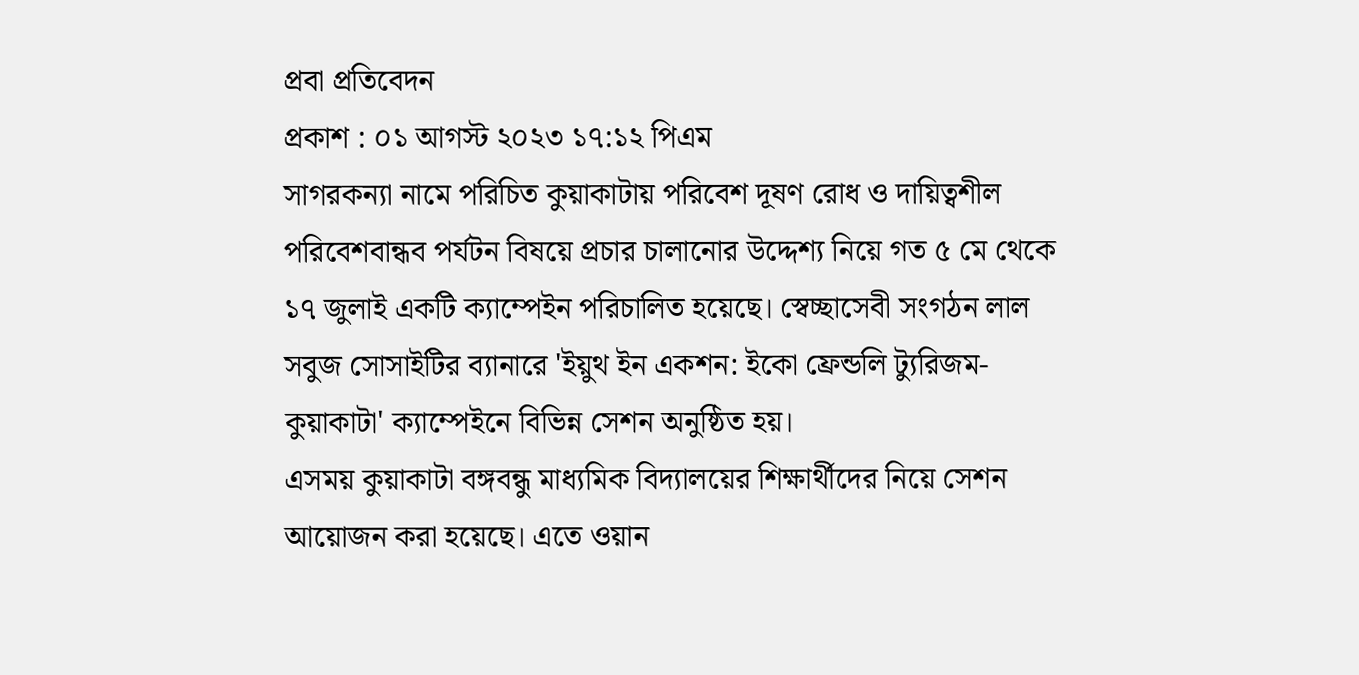প্রবা প্রতিবেদন
প্রকাশ : ০১ আগস্ট ২০২৩ ১৭:১২ পিএম
সাগরকন্যা নামে পরিচিত কুয়াকাটায় পরিবেশ দূষণ রোধ ও দায়িত্বশীল পরিবেশবান্ধব পর্যটন বিষয়ে প্রচার চালানোর উদ্দেশ্য নিয়ে গত ৫ মে থেকে ১৭ জুলাই একটি ক্যাম্পেইন পরিচালিত হয়েছে। স্বেচ্ছাসেবী সংগঠন লাল সবুজ সোসাইটির ব্যানারে 'ইয়ুথ ইন একশন: ইকো ফ্রেন্ডলি ট্যুরিজম-কুয়াকাটা' ক্যাম্পেইনে বিভিন্ন সেশন অনুষ্ঠিত হয়।
এসময় কুয়াকাটা বঙ্গবন্ধু মাধ্যমিক বিদ্যালয়ের শিক্ষার্থীদের নিয়ে সেশন আয়োজন করা হয়েছে। এতে ওয়ান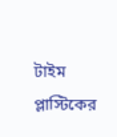টাইম প্লাস্টিকের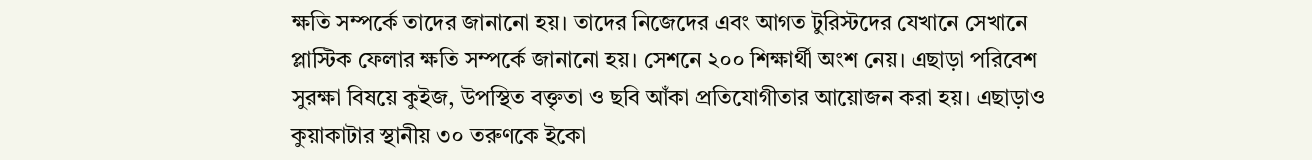ক্ষতি সম্পর্কে তাদের জানানো হয়। তাদের নিজেদের এবং আগত টুরিস্টদের যেখানে সেখানে প্লাস্টিক ফেলার ক্ষতি সম্পর্কে জানানো হয়। সেশনে ২০০ শিক্ষার্থী অংশ নেয়। এছাড়া পরিবেশ সুরক্ষা বিষয়ে কুইজ, উপস্থিত বক্তৃতা ও ছবি আঁকা প্রতিযোগীতার আয়োজন করা হয়। এছাড়াও কুয়াকাটার স্থানীয় ৩০ তরুণকে ইকো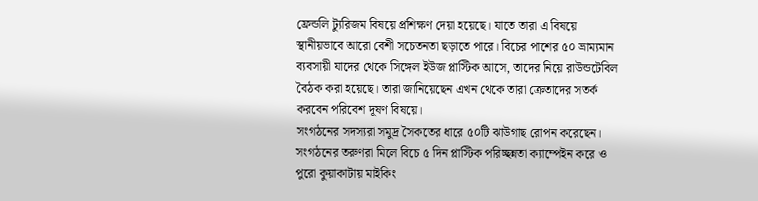ফ্রেন্ডলি ট্যুরিজম বিষয়ে প্রশিক্ষণ দেয়া হয়েছে। যাতে তারা এ বিষয়ে স্থানীয়ভাবে আরো বেশী সচেতনতা ছড়াতে পারে। বিচের পাশের ৫০ ভ্রাম্যমান ব্যবসায়ী যাদের থেকে সিঙ্গেল ইউজ প্লাস্টিক আসে, তাদের নিয়ে রাউন্ডটেবিল বৈঠক করা হয়েছে। তারা জানিয়েছেন এখন থেকে তারা ক্রেতাদের সতর্ক করবেন পরিবেশ দূষণ বিষয়ে।
সংগঠনের সদস্যরা সমুদ্র সৈকতের ধারে ৫০টি ঝাউগাছ রোপন করেছেন। সংগঠনের তরুণরা মিলে বিচে ৫ দিন প্লাস্টিক পরিচ্ছন্নতা ক্যাম্পেইন করে ও পুরো কুয়াকাটায় মাইকিং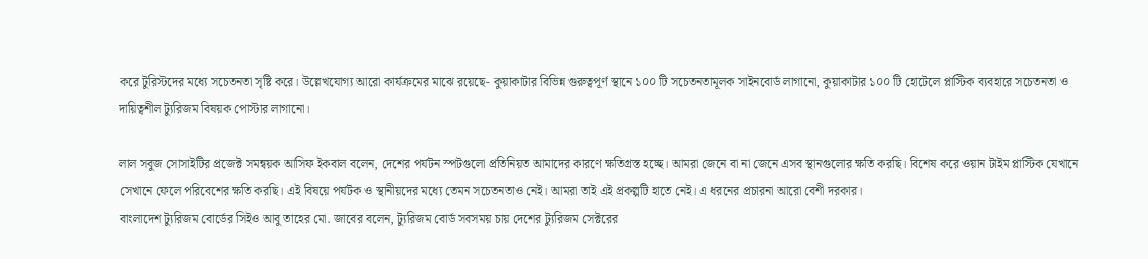করে টুরিস্টদের মধ্যে সচেতনতা সৃষ্টি করে। উল্লেখযোগ্য আরো কার্যক্রমের মাঝে রয়েছে- কুয়াকাটার বিভিন্ন গুরুত্বপূর্ণ স্থানে ১০০ টি সচেতনতামূলক সাইনবোর্ড লাগানো, কুয়াকাটার ১০০ টি হোটেলে প্লাস্টিক ব্যবহারে সচেতনতা ও দায়িত্বশীল ট্যুরিজম বিষয়ক পোস্টার লাগানো।

লাল সবুজ সোসাইটির প্রজেক্ট সমন্বয়ক আসিফ ইকবাল বলেন, দেশের পর্যটন স্পটগুলো প্রতিনিয়ত আমাদের কারণে ক্ষতিগ্রস্ত হচ্ছে। আমরা জেনে বা না জেনে এসব স্থানগুলোর ক্ষতি করছি। বিশেষ করে ওয়ান টাইম প্লাস্টিক যেখানে সেখানে ফেলে পরিবেশের ক্ষতি করছি। এই বিষয়ে পর্যটক ও স্থানীয়দের মধ্যে তেমন সচেতনতাও নেই। আমরা তাই এই প্রকল্পটি হাতে নেই। এ ধরনের প্রচারনা আরো বেশী দরকার।
বাংলাদেশ ট্যুরিজম বোর্ডের সিইও আবু তাহের মো. জাবের বলেন, ট্যুরিজম বোর্ড সবসময় চায় দেশের ট্যুরিজম সেক্টরের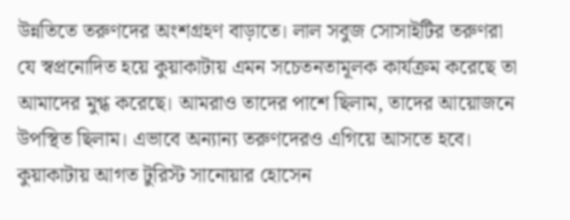উন্নতিতে তরুণদের অংশগ্রহণ বাড়াতে। লাল সবুজ সোসাইটির তরুণরা যে স্বপ্রনোদিত হয়ে কুয়াকাটায় এমন সচেতনতামূলক কার্যক্রম করেছে তা আমাদের মুগ্ধ করেছে। আমরাও তাদের পাশে ছিলাম, তাদের আয়োজনে উপস্থিত ছিলাম। এভাবে অন্যান্য তরুণদেরও এগিয়ে আসতে হবে।
কুয়াকাটায় আগত টুরিস্ট সানোয়ার হোসেন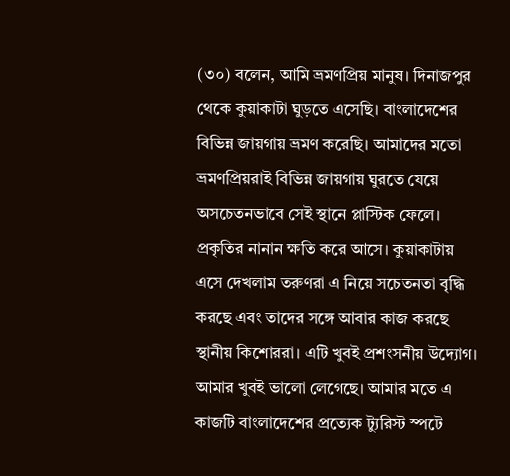(৩০) বলেন, আমি ভ্রমণপ্রিয় মানুষ। দিনাজপুর থেকে কুয়াকাটা ঘুড়তে এসেছি। বাংলাদেশের বিভিন্ন জায়গায় ভ্রমণ করেছি। আমাদের মতো ভ্রমণপ্রিয়রাই বিভিন্ন জায়গায় ঘুরতে যেয়ে অসচেতনভাবে সেই স্থানে প্লাস্টিক ফেলে। প্রকৃতির নানান ক্ষতি করে আসে। কুয়াকাটায় এসে দেখলাম তরুণরা এ নিয়ে সচেতনতা বৃদ্ধি করছে এবং তাদের সঙ্গে আবার কাজ করছে স্থানীয় কিশোররা। এটি খুবই প্রশংসনীয় উদ্যোগ। আমার খুবই ভালো লেগেছে। আমার মতে এ কাজটি বাংলাদেশের প্রত্যেক ট্যুরিস্ট স্পটে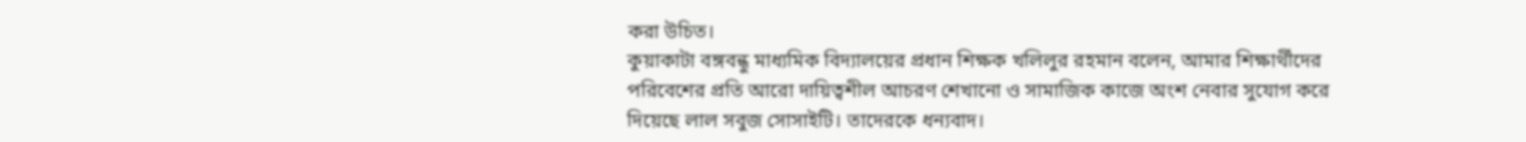করা উচিত।
কুয়াকাটা বঙ্গবন্ধু মাধ্যমিক বিদ্যালয়ের প্রধান শিক্ষক খলিলুর রহমান বলেন, আমার শিক্ষার্থীদের পরিবেশের প্রতি আরো দায়িত্বশীল আচরণ শেখানো ও সামাজিক কাজে অংশ নেবার সুযোগ করে দিয়েছে লাল সবুজ সোসাইটি। তাদেরকে ধন্যবাদ।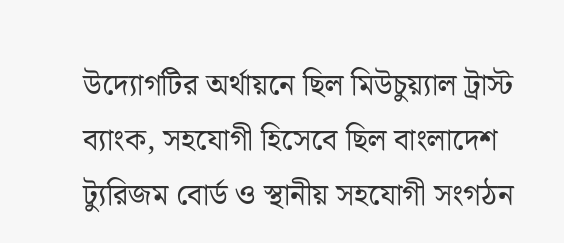উদ্যোগটির অর্থায়নে ছিল মিউচুয়্যাল ট্রাস্ট ব্যাংক, সহযোগী হিসেবে ছিল বাংলাদেশ ট্যুরিজম বোর্ড ও স্থানীয় সহযোগী সংগঠন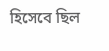হিসেবে ছিল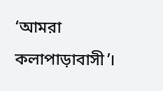‘আমরা কলাপাড়াবাসী’।